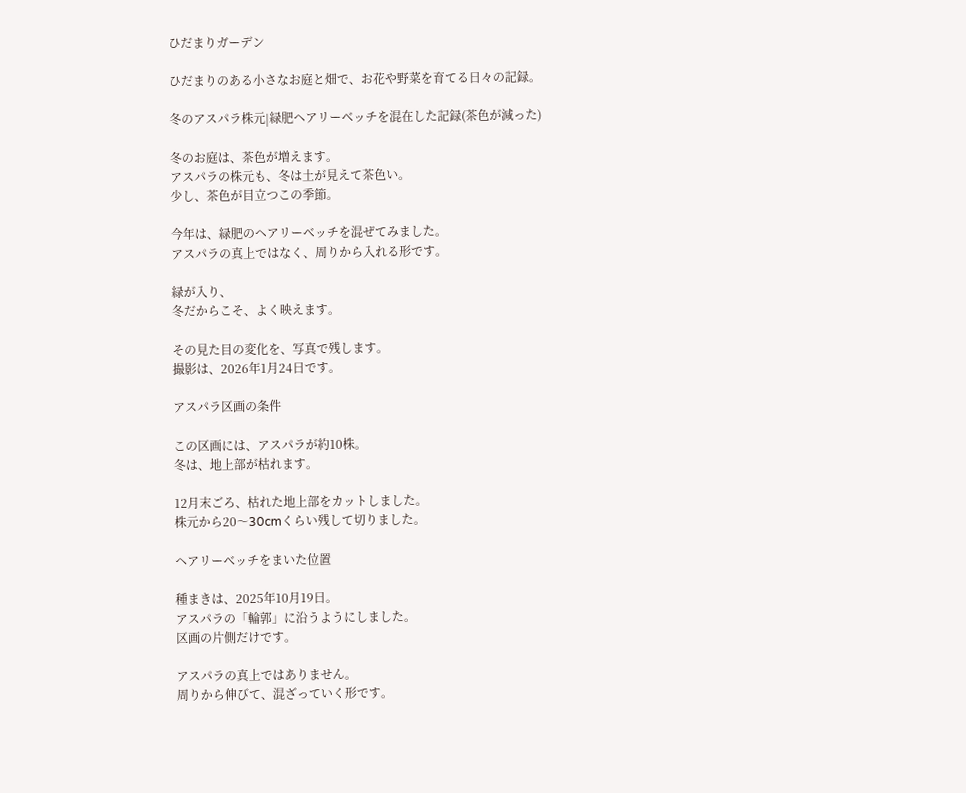ひだまりガーデン

ひだまりのある小さなお庭と畑で、お花や野菜を育てる日々の記録。

冬のアスパラ株元|緑肥ヘアリーベッチを混在した記録(茶色が減った)

冬のお庭は、茶色が増えます。
アスパラの株元も、冬は土が見えて茶色い。
少し、茶色が目立つこの季節。

今年は、緑肥のヘアリーベッチを混ぜてみました。
アスパラの真上ではなく、周りから入れる形です。

緑が入り、
冬だからこそ、よく映えます。

その見た目の変化を、写真で残します。
撮影は、2026年1月24日です。

アスパラ区画の条件

この区画には、アスパラが約10株。
冬は、地上部が枯れます。

12月末ごろ、枯れた地上部をカットしました。
株元から20〜30cmくらい残して切りました。

ヘアリーベッチをまいた位置

種まきは、2025年10月19日。
アスパラの「輪郭」に沿うようにしました。
区画の片側だけです。

アスパラの真上ではありません。
周りから伸びて、混ざっていく形です。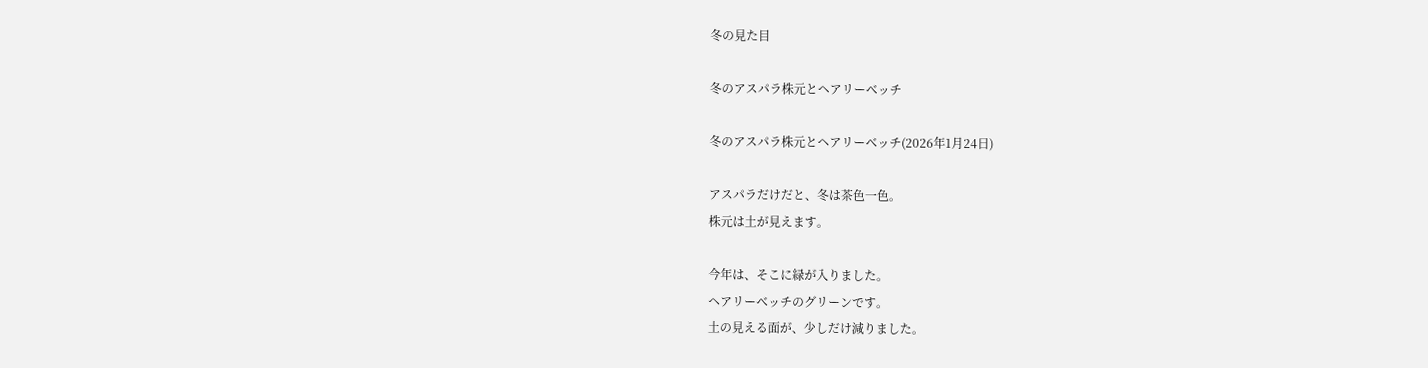冬の見た目

冬のアスパラ株元とヘアリーベッチ

冬のアスパラ株元とヘアリーベッチ(2026年1月24日)

アスパラだけだと、冬は茶色一色。
株元は土が見えます。

今年は、そこに緑が入りました。
ヘアリーベッチのグリーンです。
土の見える面が、少しだけ減りました。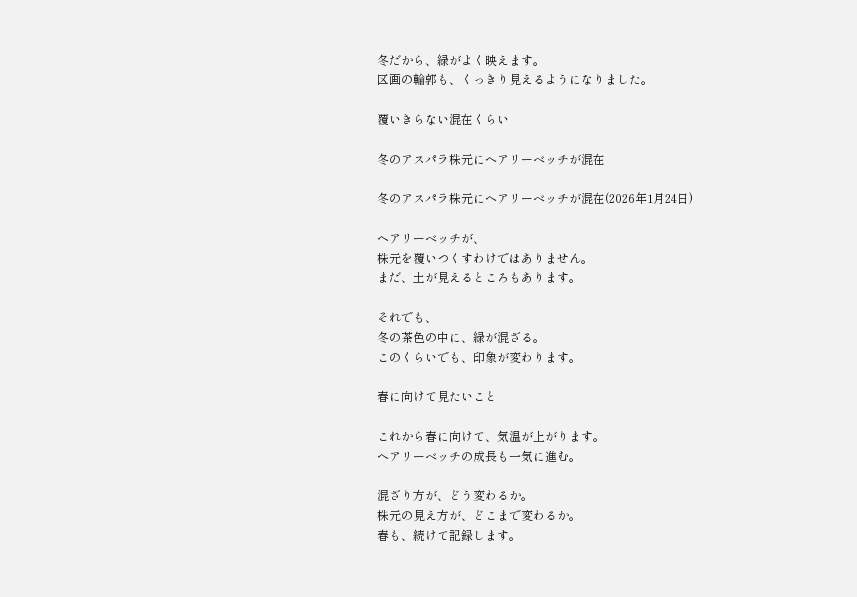冬だから、緑がよく映えます。
区画の輪郭も、くっきり見えるようになりました。

覆いきらない混在くらい

冬のアスパラ株元にヘアリーベッチが混在

冬のアスパラ株元にヘアリーベッチが混在(2026年1月24日)

ヘアリーベッチが、
株元を覆いつくすわけではありません。
まだ、土が見えるところもあります。

それでも、
冬の茶色の中に、緑が混ざる。
このくらいでも、印象が変わります。

春に向けて見たいこと

これから春に向けて、気温が上がります。
ヘアリーベッチの成長も一気に進む。

混ざり方が、どう変わるか。
株元の見え方が、どこまで変わるか。
春も、続けて記録します。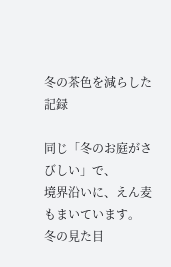冬の茶色を減らした記録

同じ「冬のお庭がさびしい」で、
境界沿いに、えん麦もまいています。
冬の見た目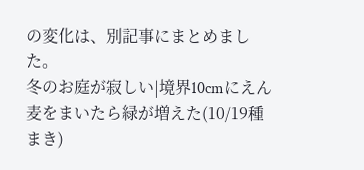の変化は、別記事にまとめました。
冬のお庭が寂しい|境界10cmにえん麦をまいたら緑が増えた(10/19種まき)